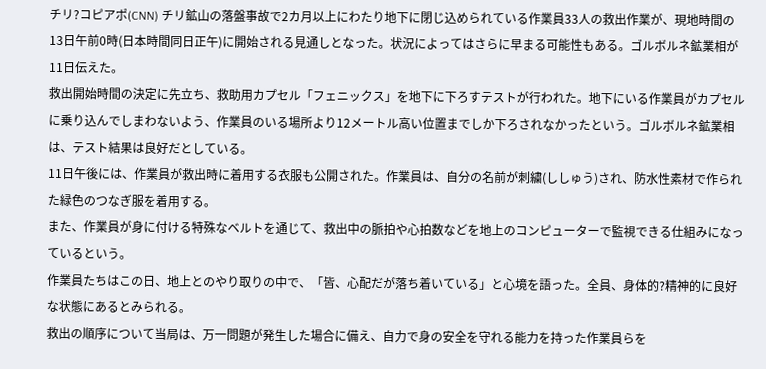チリ?コピアポ(CNN) チリ鉱山の落盤事故で2カ月以上にわたり地下に閉じ込められている作業員33人の救出作業が、現地時間の13日午前0時(日本時間同日正午)に開始される見通しとなった。状況によってはさらに早まる可能性もある。ゴルボルネ鉱業相が11日伝えた。
救出開始時間の決定に先立ち、救助用カプセル「フェニックス」を地下に下ろすテストが行われた。地下にいる作業員がカプセルに乗り込んでしまわないよう、作業員のいる場所より12メートル高い位置までしか下ろされなかったという。ゴルボルネ鉱業相は、テスト結果は良好だとしている。
11日午後には、作業員が救出時に着用する衣服も公開された。作業員は、自分の名前が刺繍(ししゅう)され、防水性素材で作られた緑色のつなぎ服を着用する。
また、作業員が身に付ける特殊なベルトを通じて、救出中の脈拍や心拍数などを地上のコンピューターで監視できる仕組みになっているという。
作業員たちはこの日、地上とのやり取りの中で、「皆、心配だが落ち着いている」と心境を語った。全員、身体的?精神的に良好な状態にあるとみられる。
救出の順序について当局は、万一問題が発生した場合に備え、自力で身の安全を守れる能力を持った作業員らを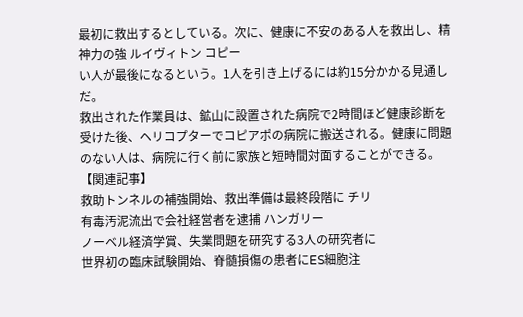最初に救出するとしている。次に、健康に不安のある人を救出し、精神力の強 ルイヴィトン コピー
い人が最後になるという。1人を引き上げるには約15分かかる見通しだ。
救出された作業員は、鉱山に設置された病院で2時間ほど健康診断を受けた後、ヘリコプターでコピアポの病院に搬送される。健康に問題のない人は、病院に行く前に家族と短時間対面することができる。
【関連記事】
救助トンネルの補強開始、救出準備は最終段階に チリ
有毒汚泥流出で会社経営者を逮捕 ハンガリー
ノーベル経済学賞、失業問題を研究する3人の研究者に
世界初の臨床試験開始、脊髄損傷の患者にES細胞注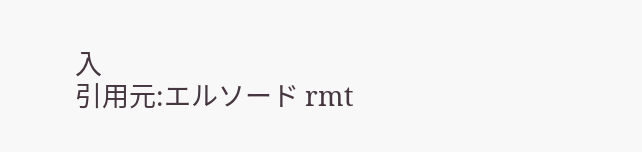入
引用元:エルソード rmt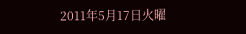2011年5月17日火曜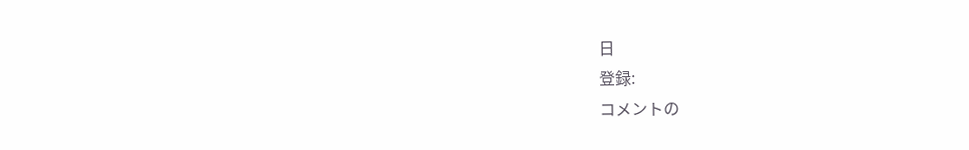日
登録:
コメントの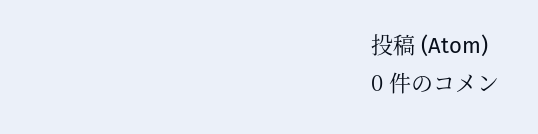投稿 (Atom)
0 件のコメン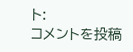ト:
コメントを投稿